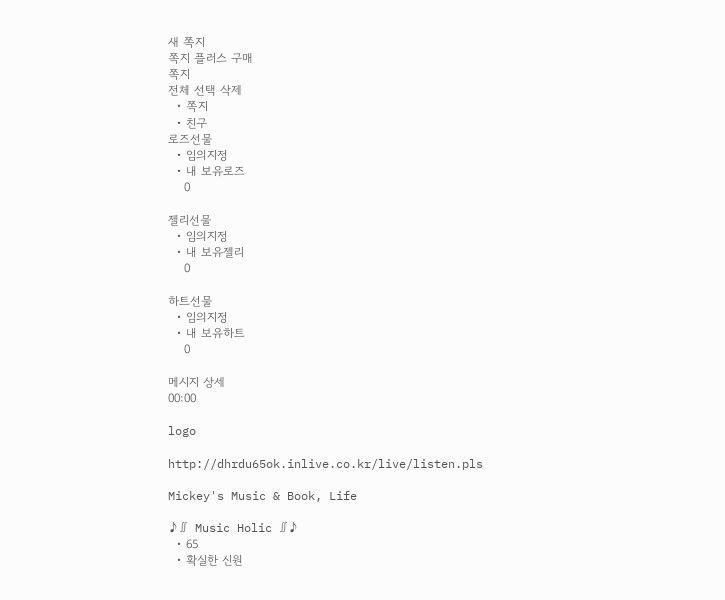새 쪽지
쪽지 플러스 구매
쪽지
전체 선택 삭제
  • 쪽지
  • 친구
로즈선물
  • 임의지정
  • 내 보유로즈
    0

젤리선물
  • 임의지정
  • 내 보유젤리
    0

하트선물
  • 임의지정
  • 내 보유하트
    0

메시지 상세
00:00

logo

http://dhrdu65ok.inlive.co.kr/live/listen.pls

Mickey's Music & Book, Life

♪∬ Music Holic ∬♪
  • 65
  • 확실한 신원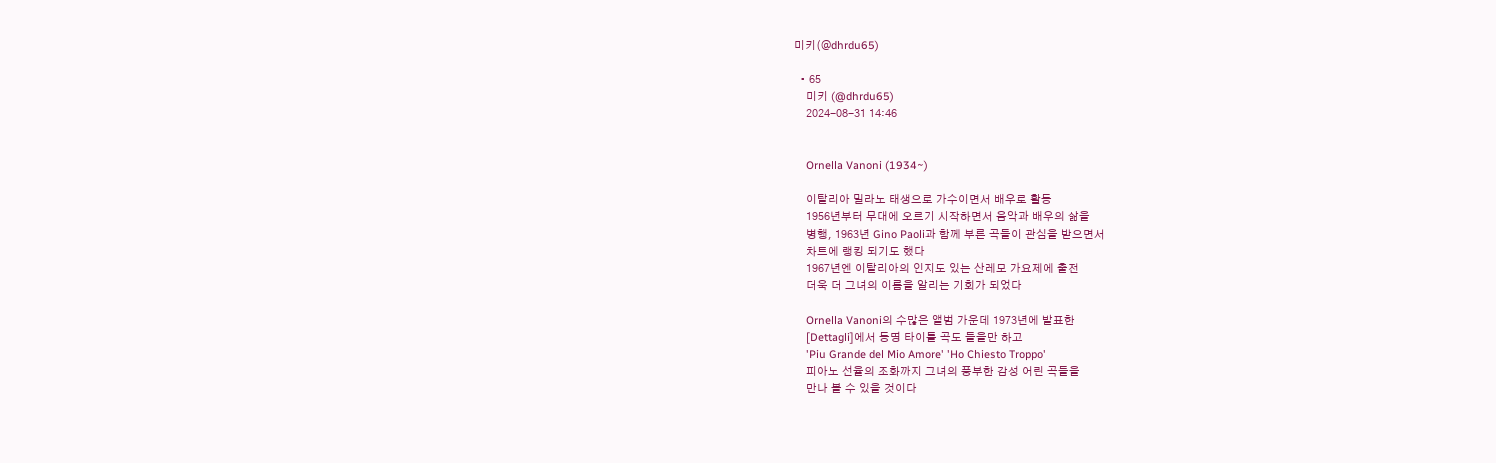미키(@dhrdu65)

  • 65
    미키 (@dhrdu65)
    2024-08-31 14:46


    Ornella Vanoni (1934~)

    이탈리아 밀라노 태생으로 가수이면서 배우로 활동
    1956년부터 무대에 오르기 시작하면서 음악과 배우의 삶을
    병행, 1963년 Gino Paoli과 함께 부른 곡들이 관심을 받으면서
    차트에 랭킹 되기도 했다
    1967년엔 이탈리아의 인지도 있는 산레모 가요제에 출전
    더욱 더 그녀의 이름을 알리는 기회가 되었다

    Ornella Vanoni의 수많은 앨범 가운데 1973년에 발표한
    [Dettagli]에서 동명 타이틀 곡도 들을만 하고
    'Piu Grande del Mio Amore' 'Ho Chiesto Troppo'
    피아노 선율의 조화까지 그녀의 풍부한 감성 어린 곡들을
    만나 볼 수 있을 것이다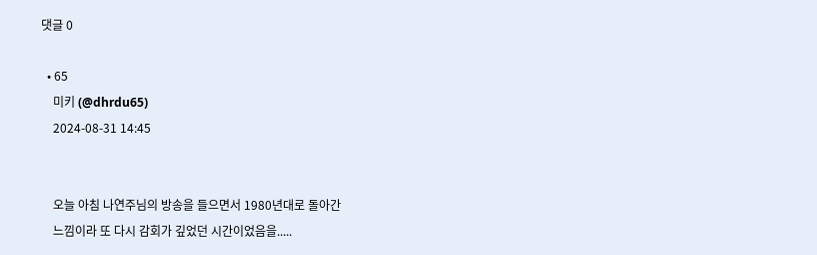댓글 0

  • 65
    미키 (@dhrdu65)
    2024-08-31 14:45


    오늘 아침 나연주님의 방송을 들으면서 1980년대로 돌아간
    느낌이라 또 다시 감회가 깊었던 시간이었음을.....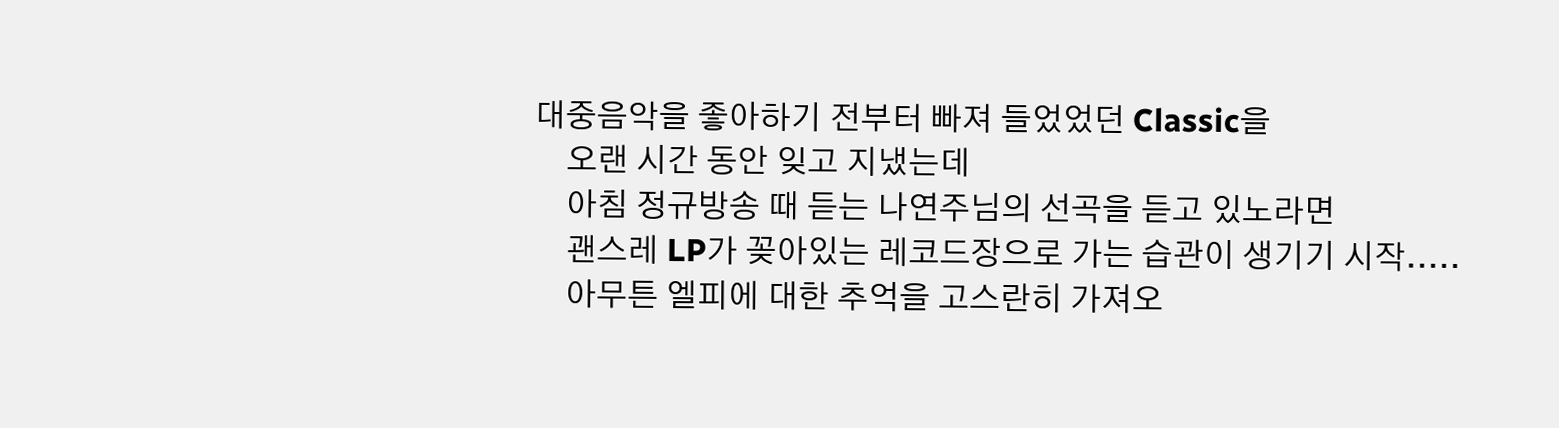대중음악을 좋아하기 전부터 빠져 들었었던 Classic을
    오랜 시간 동안 잊고 지냈는데
    아침 정규방송 때 듣는 나연주님의 선곡을 듣고 있노라면
    괜스레 LP가 꽂아있는 레코드장으로 가는 습관이 생기기 시작.....
    아무튼 엘피에 대한 추억을 고스란히 가져오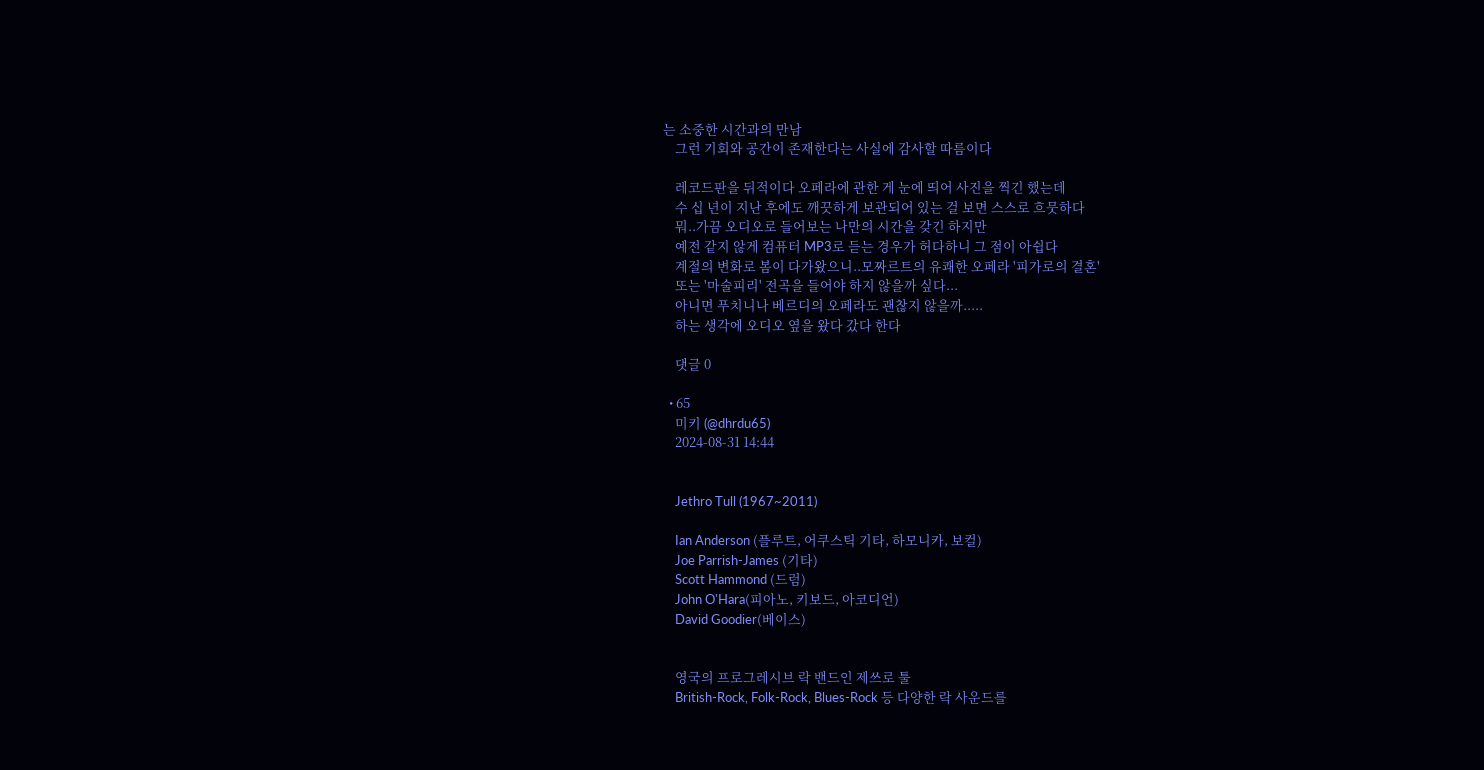는 소중한 시간과의 만남
    그런 기회와 공간이 존재한다는 사실에 감사할 따름이다

    레코드판을 뒤적이다 오페라에 관한 게 눈에 띄어 사진을 찍긴 했는데
    수 십 년이 지난 후에도 깨끗하게 보관되어 있는 걸 보면 스스로 흐뭇하다
    뭐..가끔 오디오로 들어보는 나만의 시간을 갖긴 하지만
    예전 같지 않게 컴퓨터 MP3로 듣는 경우가 허다하니 그 점이 아쉽다
    계절의 변화로 봄이 다가왔으니..모짜르트의 유쾌한 오페라 '피가로의 결혼'
    또는 '마술피리' 전곡을 들어야 하지 않을까 싶다...
    아니면 푸치니나 베르디의 오페라도 괜찮지 않을까.....
    하는 생각에 오디오 옆을 왔다 갔다 한다

    댓글 0

  • 65
    미키 (@dhrdu65)
    2024-08-31 14:44


    Jethro Tull (1967~2011)

    Ian Anderson (플루트, 어쿠스틱 기타, 하모니카, 보컬)
    Joe Parrish-James (기타)
    Scott Hammond (드럼)
    John O'Hara(피아노, 키보드, 아코디언)
    David Goodier(베이스)


    영국의 프로그레시브 락 밴드인 제쓰로 툴
    British-Rock, Folk-Rock, Blues-Rock 등 다양한 락 사운드를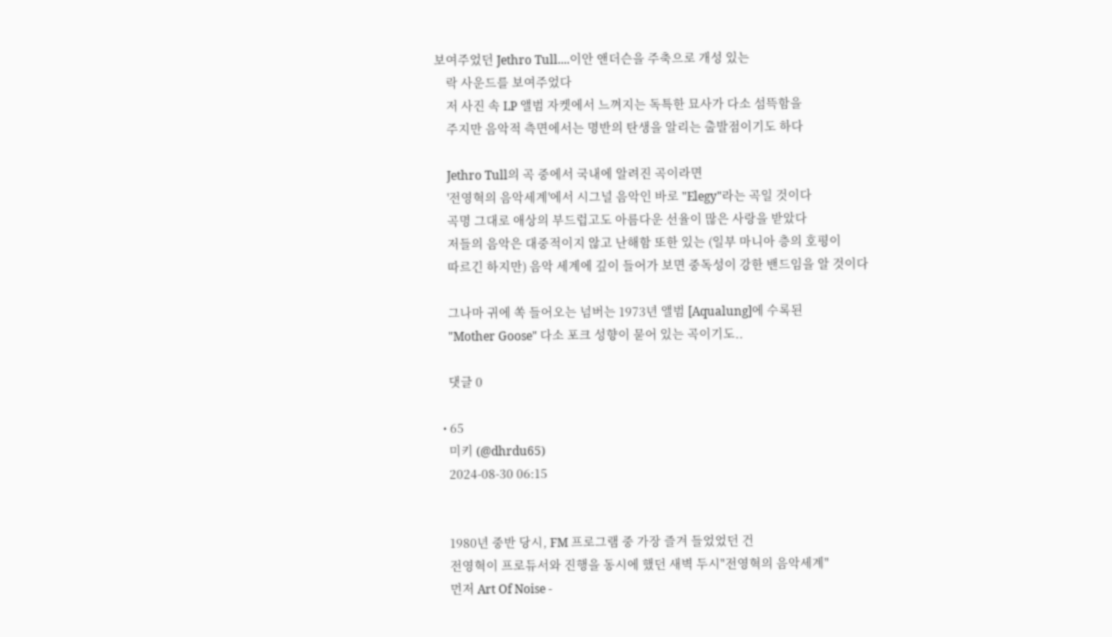보여주었던 Jethro Tull....이안 앤더슨을 주축으로 개성 있는
    락 사운드를 보여주었다
    저 사진 속 LP 앨범 자켓에서 느껴지는 독특한 묘사가 다소 섬뜩함을
    주지만 음악적 측면에서는 명반의 탄생을 알리는 출발점이기도 하다

    Jethro Tull의 곡 중에서 국내에 알려진 곡이라면
    '전영혁의 음악세계'에서 시그널 음악인 바로 "Elegy"라는 곡일 것이다
    곡명 그대로 애상의 부드럽고도 아름다운 선율이 많은 사랑을 받았다
    저들의 음악은 대중적이지 않고 난해함 또한 있는 (일부 마니아 층의 호평이
    따르긴 하지만) 음악 세계에 깊이 들어가 보면 중독성이 강한 밴드임을 알 것이다

    그나마 귀에 쏙 들어오는 넘버는 1973년 앨범 [Aqualung]에 수록된
    "Mother Goose" 다소 포크 성향이 묻어 있는 곡이기도..

    댓글 0

  • 65
    미키 (@dhrdu65)
    2024-08-30 06:15


    1980년 중반 당시, FM 프로그램 중 가장 즐겨 들었었던 건
    전영혁이 프로듀서와 진행을 동시에 했던 새벽 두시"전영혁의 음악세계"
    먼저 Art Of Noise -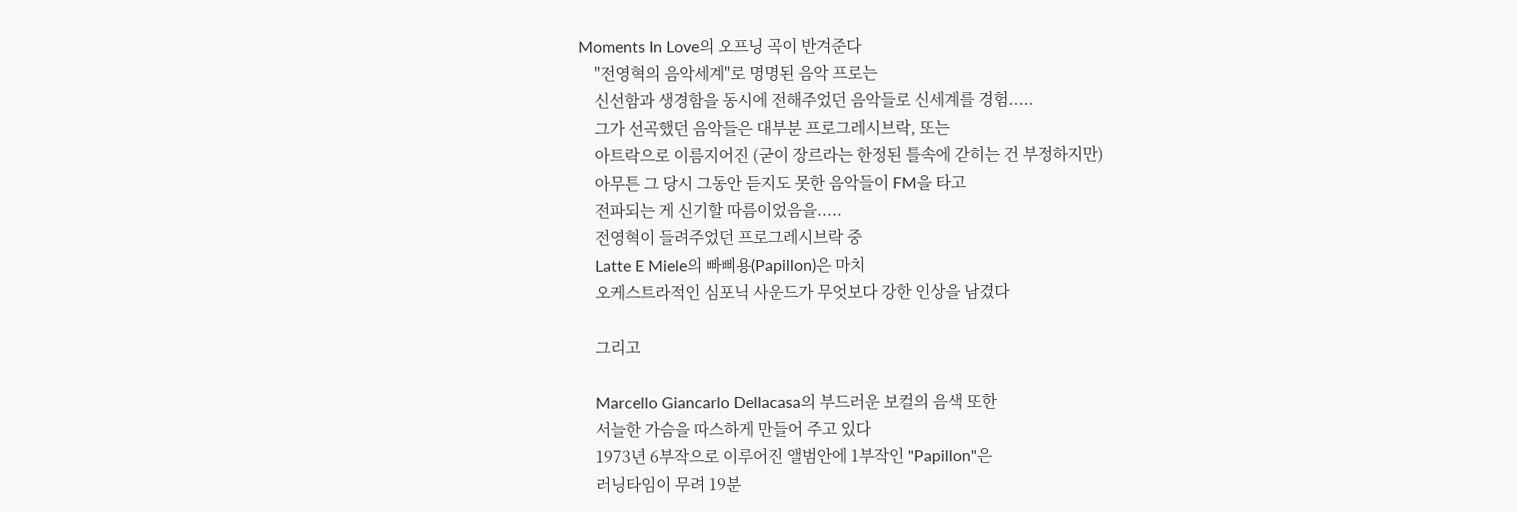Moments In Love의 오프닝 곡이 반겨준다
    "전영혁의 음악세계"로 명명된 음악 프로는
    신선함과 생경함을 동시에 전해주었던 음악들로 신세계를 경험.....
    그가 선곡했던 음악들은 대부분 프로그레시브락, 또는
    아트락으로 이름지어진 (굳이 장르라는 한정된 틀속에 갇히는 건 부정하지만)
    아무튼 그 당시 그동안 듣지도 못한 음악들이 FM을 타고
    전파되는 게 신기할 따름이었음을.....
    전영혁이 들려주었던 프로그레시브락 중
    Latte E Miele의 빠삐용(Papillon)은 마치
    오케스트라적인 심포닉 사운드가 무엇보다 강한 인상을 남겼다

    그리고

    Marcello Giancarlo Dellacasa의 부드러운 보컬의 음색 또한
    서늘한 가슴을 따스하게 만들어 주고 있다
    1973년 6부작으로 이루어진 앨범안에 1부작인 "Papillon"은
    러닝타임이 무려 19분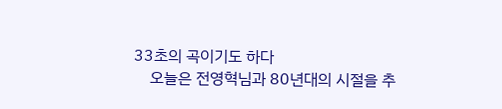33초의 곡이기도 하다
    오늘은 전영혁님과 80년대의 시절을 추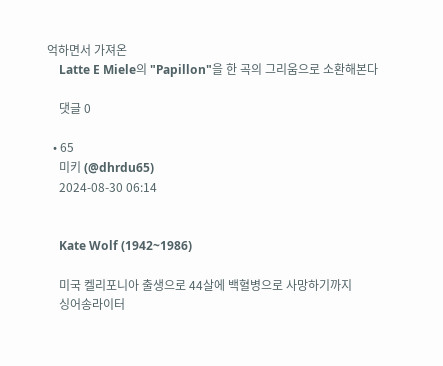억하면서 가져온
    Latte E Miele의 "Papillon"을 한 곡의 그리움으로 소환해본다

    댓글 0

  • 65
    미키 (@dhrdu65)
    2024-08-30 06:14


    Kate Wolf (1942~1986)

    미국 켈리포니아 출생으로 44살에 백혈병으로 사망하기까지
    싱어송라이터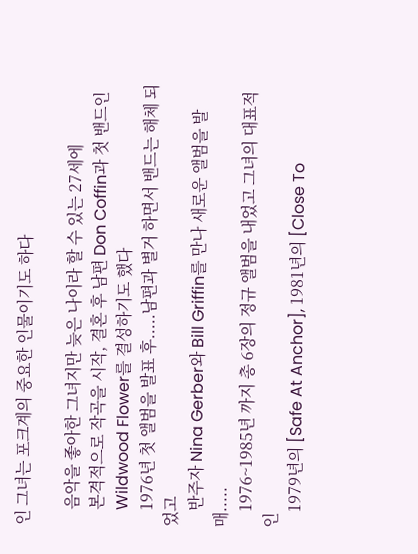인 그녀는 포크계의 중요한 인물이기도 하다

    음악을 좋아한 그녀지만 늦은 나이라 할 수 있는 27세에
    본격적으로 작곡을 시작, 결혼 후 남편 Don Coffin과 첫 밴드인
    Wildwood Flower를 결성하기도 했다
    1976년 첫 앨범을 발표 후.....남편과 별거 하면서 밴드는 해체 되었고
    반주자 Nina Gerber와 Bill Griffin를 만나 새로운 앨범을 발매.....
    1976~1985년 까지 총 6장의 정규 앨범을 내었고 그녀의 대표적인
    1979년의 [Safe At Anchor], 1981년의 [Close To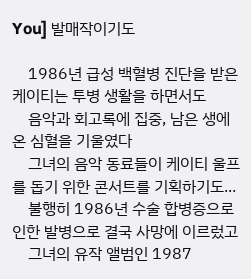You] 발매작이기도

    1986년 급성 백혈병 진단을 받은 케이티는 투병 생활을 하면서도
    음악과 회고록에 집중, 남은 생에 온 심혈을 기울였다
    그녀의 음악 동료들이 케이티 울프를 돕기 위한 콘서트를 기획하기도...
    불행히 1986년 수술 합병증으로 인한 발병으로 결국 사망에 이르렀고
    그녀의 유작 앨범인 1987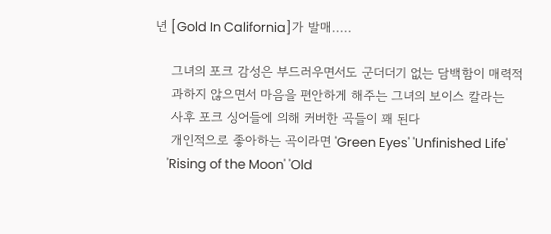년 [Gold In California]가 발매.....

    그녀의 포크 감성은 부드러우면서도 군더더기 없는 담백함이 매력적
    과하지 않으면서 마음을 편안하게 해주는 그녀의 보이스 칼라는
    사후 포크 싱어들에 의해 커버한 곡들이 꽤 된다
    개인적으로 좋아하는 곡이라면 'Green Eyes' 'Unfinished Life'
    'Rising of the Moon' 'Old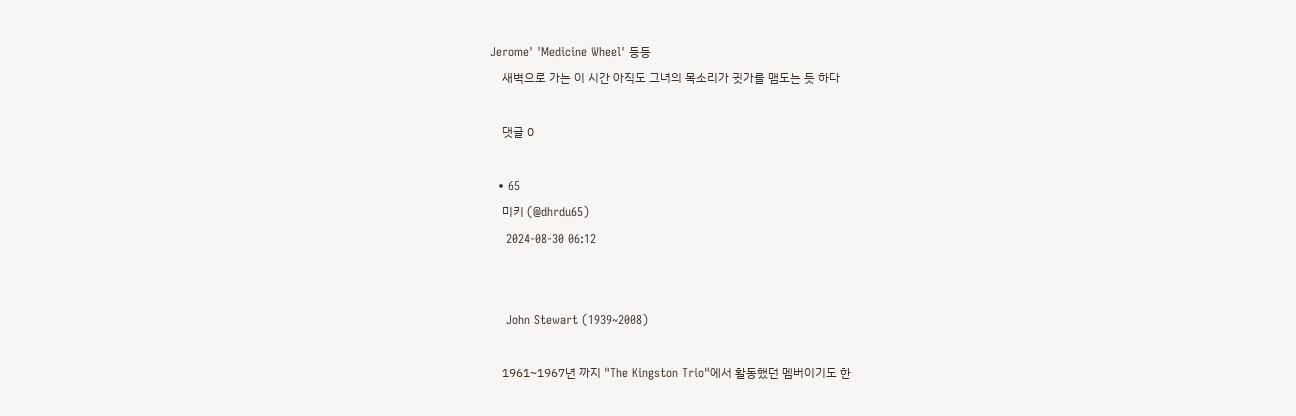Jerome' 'Medicine Wheel' 등등
    새벽으로 가는 이 시간 아직도 그녀의 목소리가 귓가를 맴도는 듯 하다

    댓글 0

  • 65
    미키 (@dhrdu65)
    2024-08-30 06:12


    John Stewart (1939~2008)

    1961~1967년 까지 "The Kingston Trio"에서 활동했던 멤버이기도 한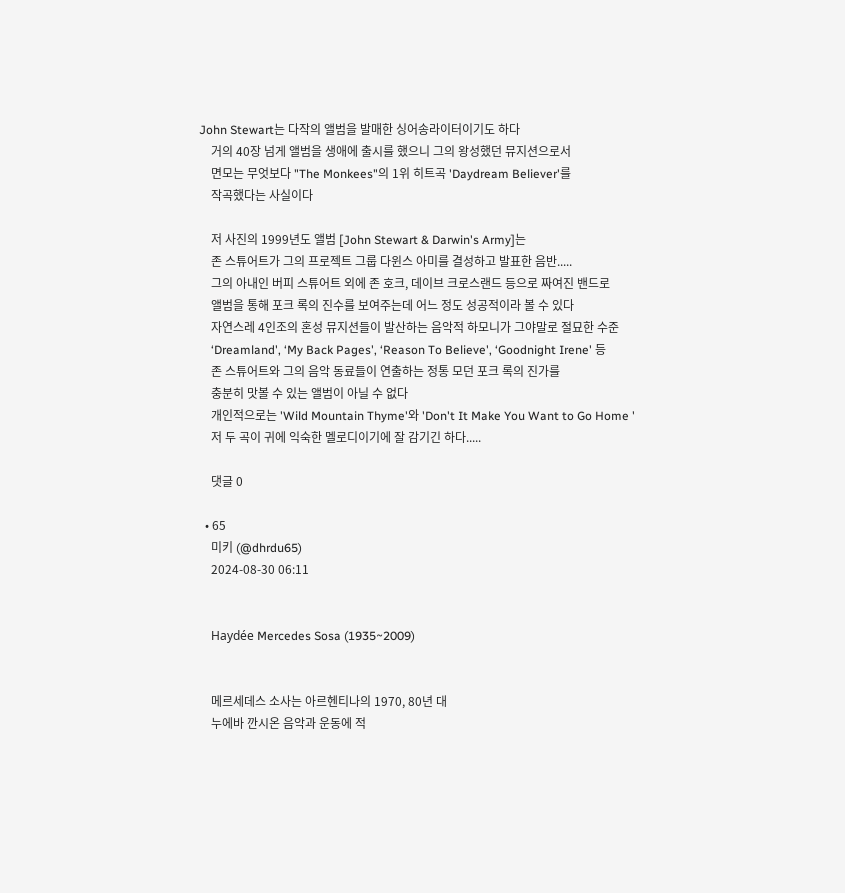John Stewart는 다작의 앨범을 발매한 싱어송라이터이기도 하다
    거의 40장 넘게 앨범을 생애에 출시를 했으니 그의 왕성했던 뮤지션으로서
    면모는 무엇보다 "The Monkees"의 1위 히트곡 'Daydream Believer'를
    작곡했다는 사실이다

    저 사진의 1999년도 앨범 [John Stewart & Darwin's Army]는
    존 스튜어트가 그의 프로젝트 그룹 다윈스 아미를 결성하고 발표한 음반.....
    그의 아내인 버피 스튜어트 외에 존 호크, 데이브 크로스랜드 등으로 짜여진 밴드로
    앨범을 통해 포크 록의 진수를 보여주는데 어느 정도 성공적이라 볼 수 있다
    자연스레 4인조의 혼성 뮤지션들이 발산하는 음악적 하모니가 그야말로 절묘한 수준
    ‘Dreamland', ‘My Back Pages', ‘Reason To Believe', ‘Goodnight Irene' 등
    존 스튜어트와 그의 음악 동료들이 연출하는 정통 모던 포크 록의 진가를
    충분히 맛볼 수 있는 앨범이 아닐 수 없다
    개인적으로는 'Wild Mountain Thyme'와 'Don't It Make You Want to Go Home '
    저 두 곡이 귀에 익숙한 멜로디이기에 잘 감기긴 하다.....

    댓글 0

  • 65
    미키 (@dhrdu65)
    2024-08-30 06:11


    Haydée Mercedes Sosa (1935~2009)


    메르세데스 소사는 아르헨티나의 1970, 80년 대
    누에바 깐시온 음악과 운동에 적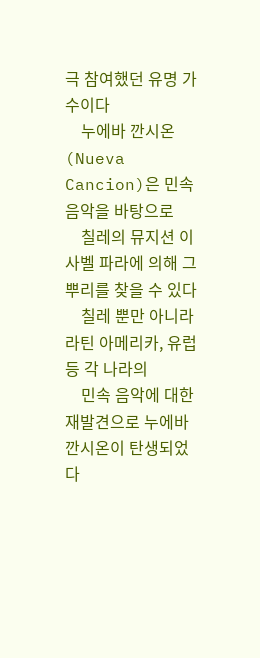극 참여했던 유명 가수이다
    누에바 깐시온 (Nueva Cancion)은 민속 음악을 바탕으로
    칠레의 뮤지션 이사벨 파라에 의해 그 뿌리를 찾을 수 있다
    칠레 뿐만 아니라 라틴 아메리카, 유럽 등 각 나라의
    민속 음악에 대한 재발견으로 누에바 깐시온이 탄생되었다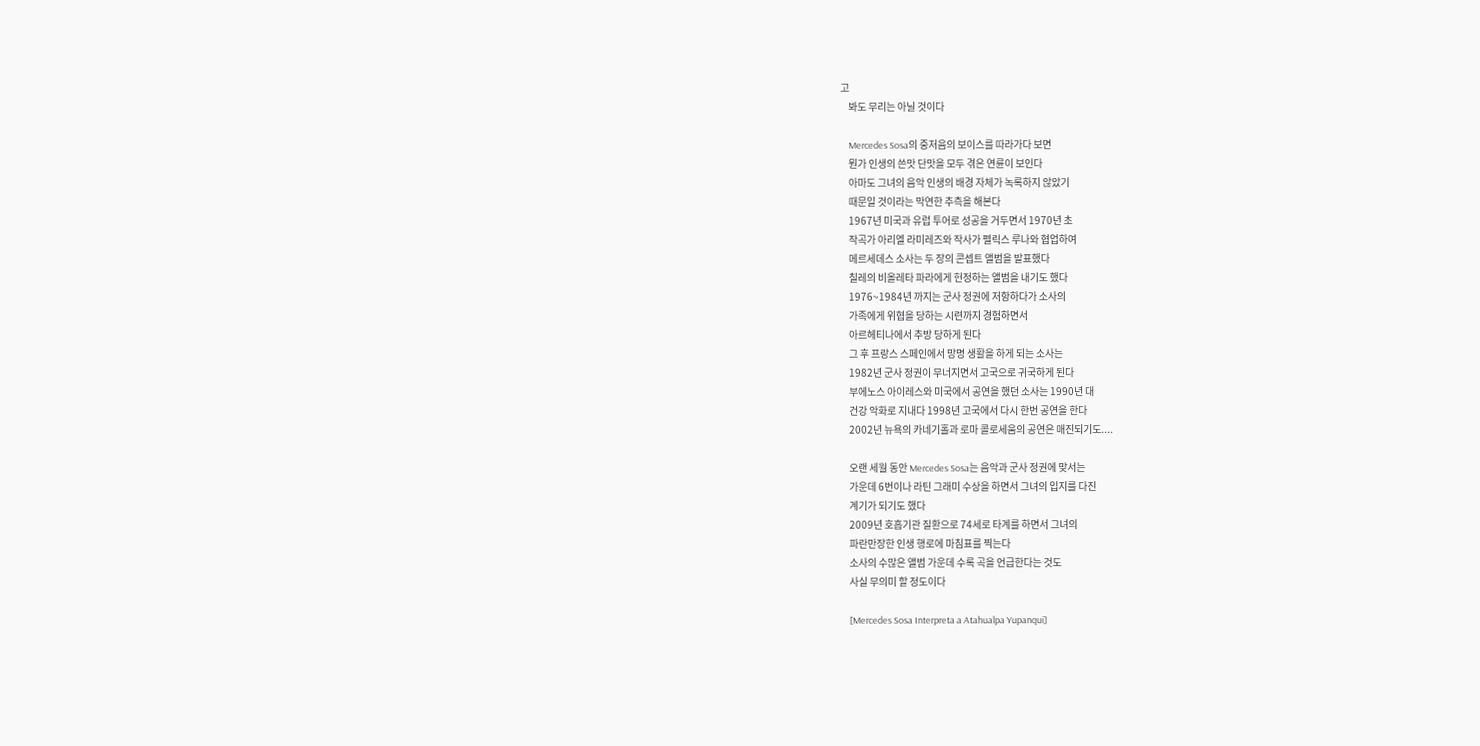고
    봐도 무리는 아닐 것이다

    Mercedes Sosa의 중저음의 보이스를 따라가다 보면
    뭔가 인생의 쓴맛 단맛을 모두 겪은 연륜이 보인다
    아마도 그녀의 음악 인생의 배경 자체가 녹록하지 않았기
    때문일 것이라는 막연한 추측을 해본다
    1967년 미국과 유럽 투어로 성공을 거두면서 1970년 초
    작곡가 아리엘 라미레즈와 작사가 펠릭스 루나와 협업하여
    메르세데스 소사는 두 장의 콘셉트 앨범을 발표했다
    칠레의 비올레타 파라에게 헌정하는 앨범을 내기도 했다
    1976~1984년 까지는 군사 정권에 저항하다가 소사의
    가족에게 위협을 당하는 시련까지 경험하면서
    아르헤티나에서 추방 당하게 된다
    그 후 프랑스 스페인에서 망명 생활을 하게 되는 소사는
    1982년 군사 정권이 무너지면서 고국으로 귀국하게 된다
    부에노스 아이레스와 미국에서 공연을 했던 소사는 1990년 대
    건강 악화로 지내다 1998년 고국에서 다시 한번 공연을 한다
    2002년 뉴욕의 카네기홀과 로마 콜로세움의 공연은 매진되기도....

    오랜 세월 동안 Mercedes Sosa는 음악과 군사 정권에 맞서는
    가운데 6번이나 라틴 그래미 수상을 하면서 그녀의 입지를 다진
    계기가 되기도 했다
    2009년 호흡기관 질환으로 74세로 타계를 하면서 그녀의
    파란만장한 인생 행로에 마침표를 찍는다
    소사의 수많은 앨범 가운데 수록 곡을 언급한다는 것도
    사실 무의미 할 정도이다

    [Mercedes Sosa Interpreta a Atahualpa Yupanqui]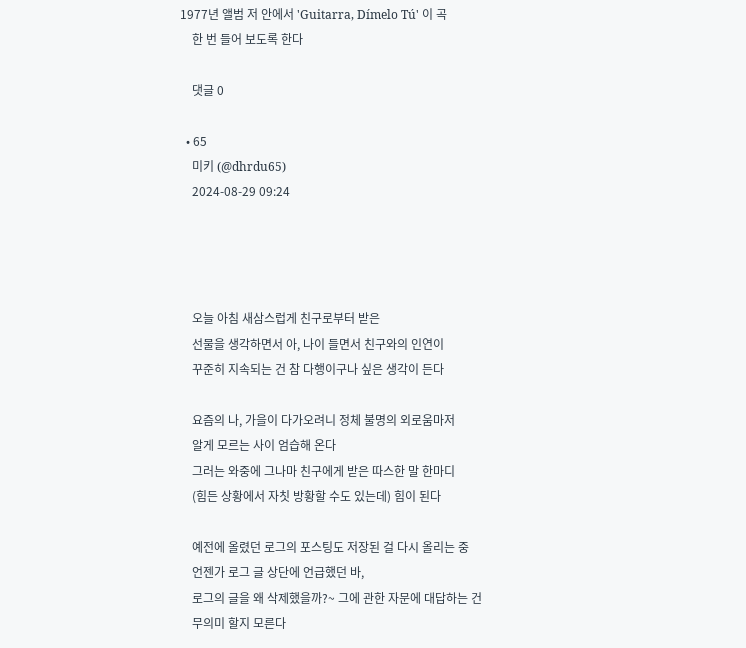1977년 앨범 저 안에서 'Guitarra, Dímelo Tú' 이 곡
    한 번 들어 보도록 한다

    댓글 0

  • 65
    미키 (@dhrdu65)
    2024-08-29 09:24




    오늘 아침 새삼스럽게 친구로부터 받은
    선물을 생각하면서 아, 나이 들면서 친구와의 인연이
    꾸준히 지속되는 건 참 다행이구나 싶은 생각이 든다

    요즘의 나, 가을이 다가오려니 정체 불명의 외로움마저
    알게 모르는 사이 엄습해 온다
    그러는 와중에 그나마 친구에게 받은 따스한 말 한마디
    (힘든 상황에서 자칫 방황할 수도 있는데) 힘이 된다

    예전에 올렸던 로그의 포스팅도 저장된 걸 다시 올리는 중
    언젠가 로그 글 상단에 언급했던 바,
    로그의 글을 왜 삭제했을까?~ 그에 관한 자문에 대답하는 건
    무의미 할지 모른다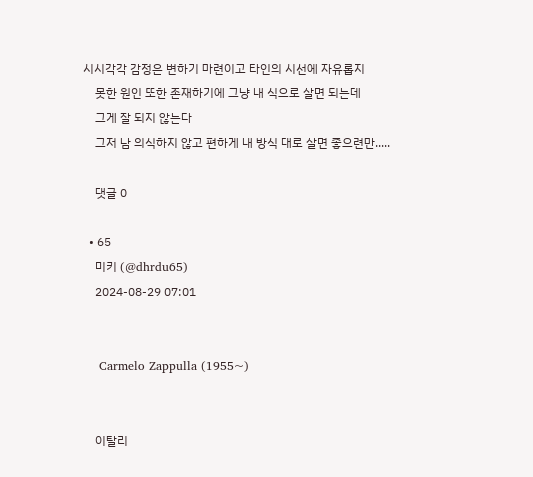시시각각 감정은 변하기 마련이고 타인의 시선에 자유롭지
    못한 원인 또한 존재하기에 그냥 내 식으로 살면 되는데
    그게 잘 되지 않는다
    그저 남 의식하지 않고 편하게 내 방식 대로 살면 좋으련만.....

    댓글 0

  • 65
    미키 (@dhrdu65)
    2024-08-29 07:01


    Carmelo Zappulla (1955~)


    이탈리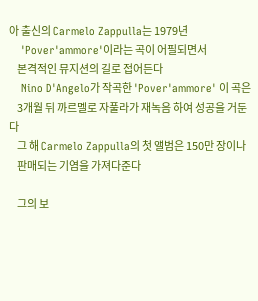아 출신의 Carmelo Zappulla는 1979년
    'Pover'ammore'이라는 곡이 어필되면서
    본격적인 뮤지션의 길로 접어든다
    Nino D'Angelo가 작곡한 'Pover'ammore' 이 곡은
    3개월 뒤 까르멜로 자풀라가 재녹음 하여 성공을 거둔다
    그 해 Carmelo Zappulla의 첫 앨범은 150만 장이나
    판매되는 기염을 가져다준다

    그의 보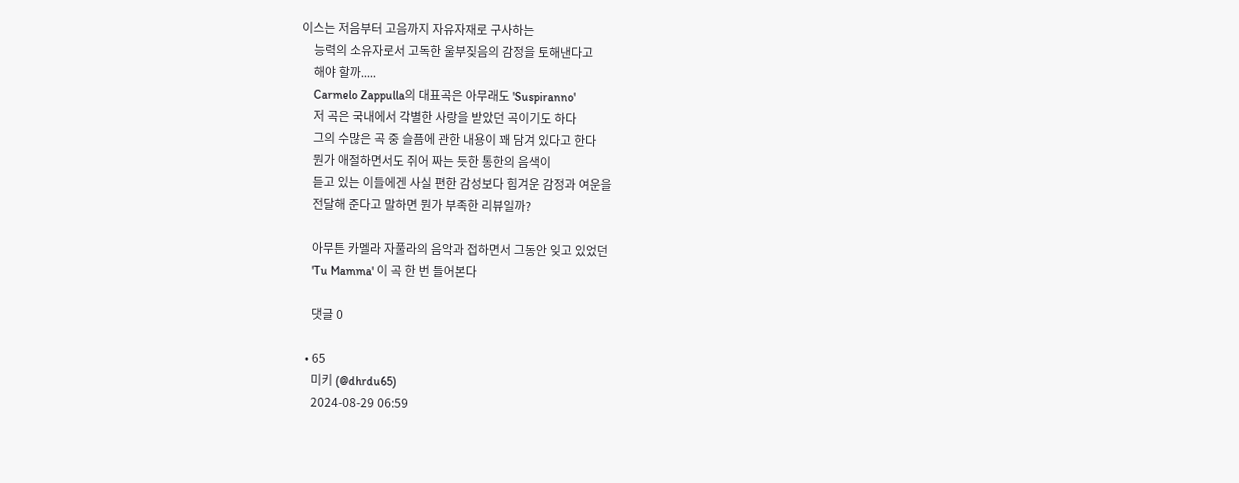이스는 저음부터 고음까지 자유자재로 구사하는
    능력의 소유자로서 고독한 울부짖음의 감정을 토해낸다고
    해야 할까.....
    Carmelo Zappulla의 대표곡은 아무래도 'Suspiranno'
    저 곡은 국내에서 각별한 사랑을 받았던 곡이기도 하다
    그의 수많은 곡 중 슬픔에 관한 내용이 꽤 담겨 있다고 한다
    뭔가 애절하면서도 쥐어 짜는 듯한 통한의 음색이
    듣고 있는 이들에겐 사실 편한 감성보다 힘겨운 감정과 여운을
    전달해 준다고 말하면 뭔가 부족한 리뷰일까?

    아무튼 카멜라 자풀라의 음악과 접하면서 그동안 잊고 있었던
    'Tu Mamma' 이 곡 한 번 들어본다

    댓글 0

  • 65
    미키 (@dhrdu65)
    2024-08-29 06:59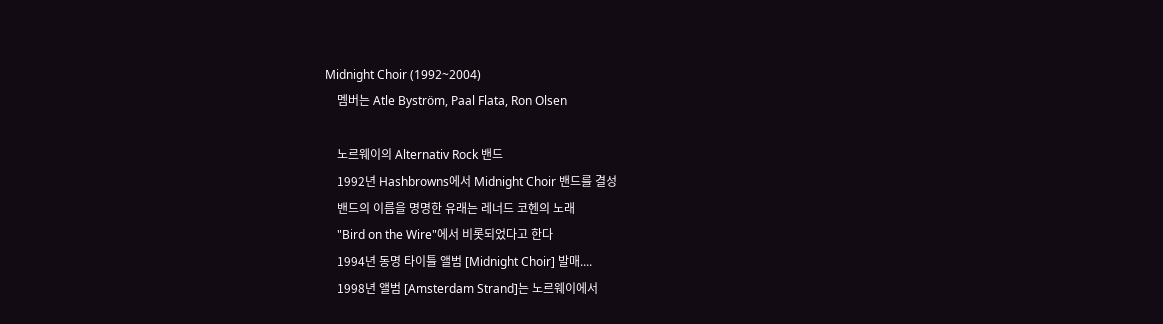Midnight Choir (1992~2004)
    멤버는 Atle Byström, Paal Flata, Ron Olsen

    노르웨이의 Alternativ Rock 밴드
    1992년 Hashbrowns에서 Midnight Choir 밴드를 결성
    밴드의 이름을 명명한 유래는 레너드 코헨의 노래
    "Bird on the Wire"에서 비롯되었다고 한다
    1994년 동명 타이틀 앨범 [Midnight Choir] 발매....
    1998년 앨범 [Amsterdam Strand]는 노르웨이에서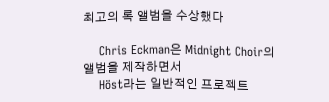최고의 록 앨범을 수상했다

    Chris Eckman은 Midnight Choir의 앨범을 제작하면서
    Höst라는 일반적인 프로젝트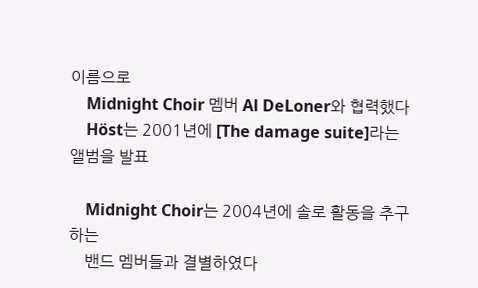이름으로
    Midnight Choir 멤버 Al DeLoner와 협력했다
    Höst는 2001년에 [The damage suite]라는 앨범을 발표

    Midnight Choir는 2004년에 솔로 활동을 추구하는
    밴드 멤버들과 결별하였다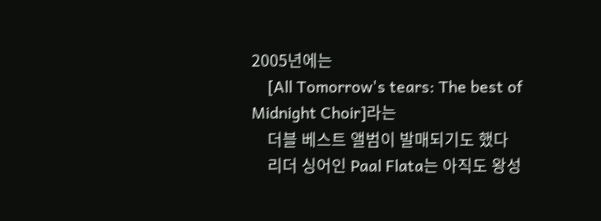2005년에는
    [All Tomorrow's tears: The best of Midnight Choir]라는
    더블 베스트 앨범이 발매되기도 했다
    리더 싱어인 Paal Flata는 아직도 왕성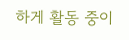하게 활동 중이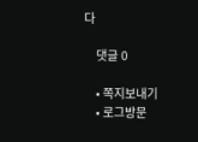다

    댓글 0

    • 쪽지보내기
    • 로그방문